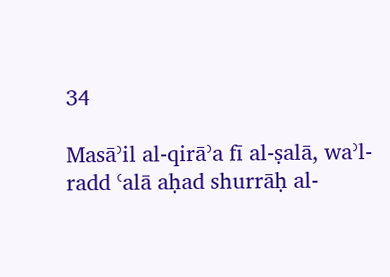34

Masāʾil al-qirāʾa fī al-ṣalā, waʾl-radd ʿalā aḥad shurrāḥ al-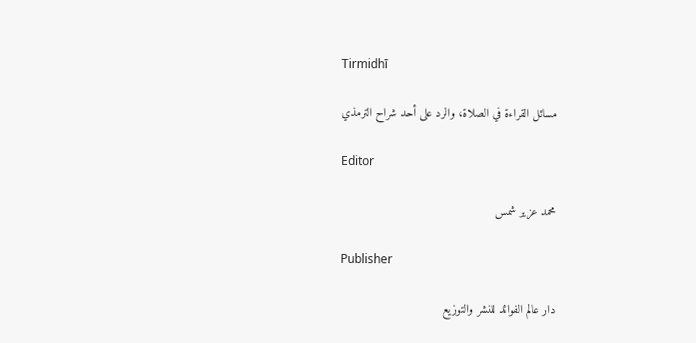Tirmidhī

مسائل القراءة في الصلاة، والرد على أحد شراح الترمذي

Editor

محمد عزير شمس

Publisher

دار عالم الفوائد للنشر والتوزيع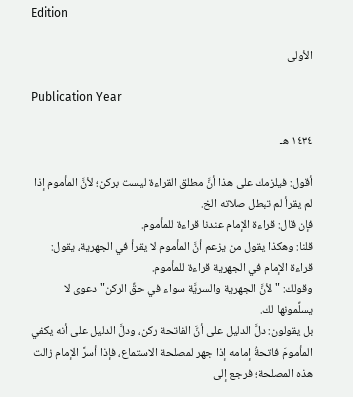Edition

الأولى

Publication Year

١٤٣٤ هـ

أقول: فيلزمك على هذا أنَّ مطلق القراءة ليست بركن؛ لأنَّ المأموم إذا لم يقرأ لم تبطل صلاته الخ.
فإن قال: قراءة الإمام عندنا قراءة للمأموم.
قلنا: وهكذا يقول من يزعم أنَّ المأموم لا يقرأ في الجهرية، يقول: قراءة الإمام في الجهرية قراءة للمأموم.
وقولك: "لأنَّ الجهرية والسريَّة سواء في حقِّ الركن" دعوى لا يسلِّمونها لك.
بل يقولون: دلَّ الدليل على أنَّ الفاتحة ركن، ودلَّ الدليل على أنه يكفي المأمومَ فاتحةُ إمامه إذا جهر لمصلحة الاستماع، فإذا أسرَّ الإمام زالت هذه المصلحة؛ فرجع إلى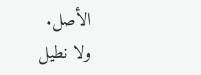الأصل.
ولا نطيل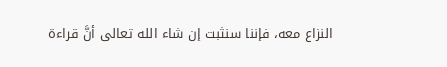النزاع معه، فإننا سنثبت إن شاء الله تعالى أنَّ قراءة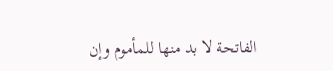الفاتحة لا بد منها للمأموم وإن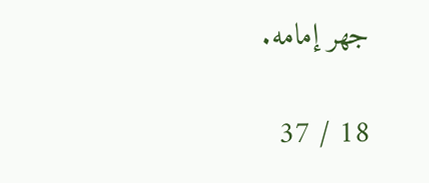جهر إمامه.

18 / 37